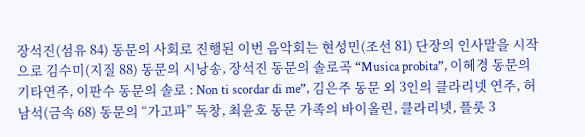장석진(섬유 84) 동문의 사회로 진행된 이번 음악회는 현성민(조선 81) 단장의 인사말을 시작으로 김수미(지질 88) 동문의 시낭송, 장석진 동문의 솔로곡 “Musica probita”, 이혜경 동문의 기타연주, 이판수 동문의 솔로 : Non ti scordar di me”, 김은주 동문 외 3인의 클라리넷 연주, 허남석(금속 68) 동문의 “가고파” 독창, 최윤호 동문 가족의 바이올린, 클라리넷, 플룻 3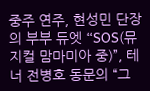중주 연주, 현성민 단장의 부부 듀엣 “SOS(뮤지컬 맘마미아 중)”, 테너 전병호 동문의 “그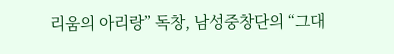리움의 아리랑” 독창, 남성중창단의 “그대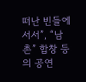떠난 빈들에 서서”, “남촌” 합창 등의 공연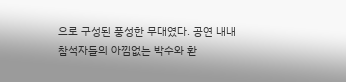으로 구성된 풍성한 무대였다. 공연 내내 참석자들의 아낌없는 박수와 환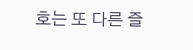호는 또 다른 즐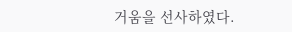거움을 선사하였다.